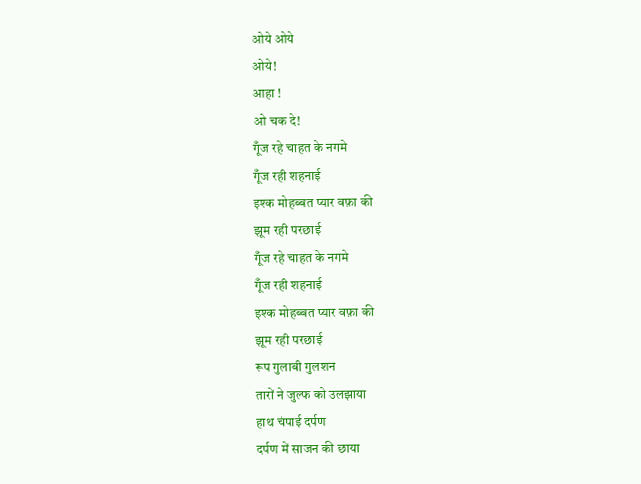ओये ओये
ओये!
आहा !
ओ चक दे!
गूँज रहे चाहत के नगमे
गूँज रही शहनाई
इश्क मोहब्बत प्यार वफ़ा की
झूम रही परछाई
गूँज रहे चाहत के नगमे
गूँज रही शहनाई
इश्क मोहब्बत प्यार वफ़ा की
झूम रही परछाई
रूप गुलाबी गुलशन
तारों ने जुल्फ को उलझाया
हाथ चंपाई दर्पण
दर्पण में साजन की छाया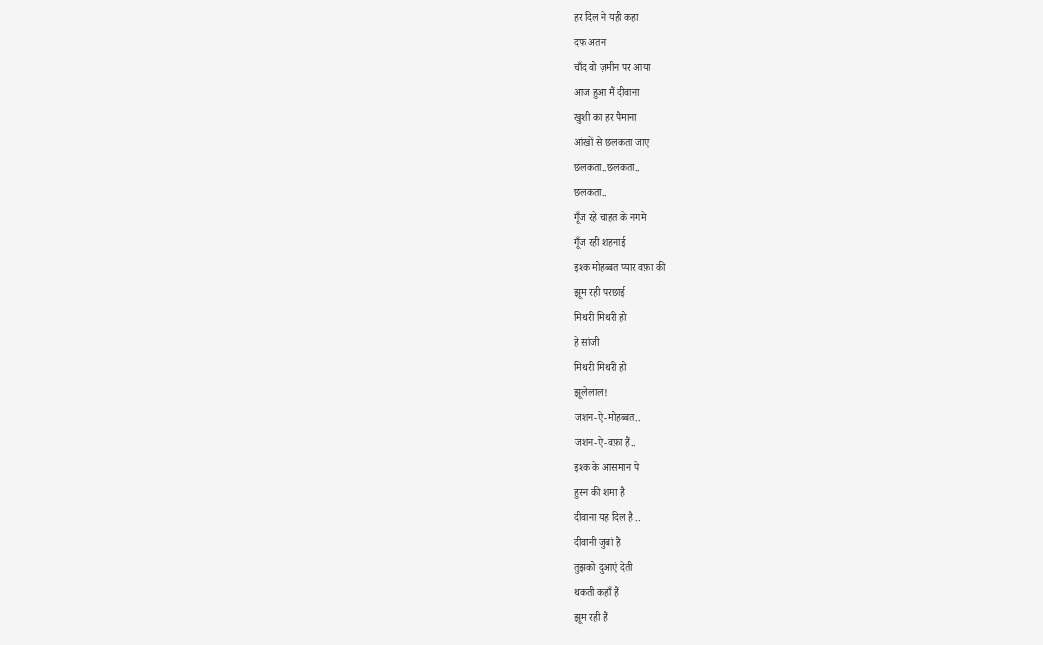हर दिल ने यही कहा
दफ अतन
चाँद वो ज़मीन पर आया
आज हुआ मैं दीवाना
खुशी का हर पैमाना
आंखों से छलकता जाए
छलकता..छलकता..
छलकता..
गूँज रहे चाहत के नगमे
गूँज रही शहनाई
इश्क मोहब्बत प्यार वफ़ा की
झूम रही परछाई
मिथरी मिथरी हो
हे सांजी
मिथरी मिथरी हो
झूलेलाल!
जशन-ऐ-मोहब्बत..
जशन-ऐ-वफ़ा हैं..
इश्क के आसमान पे
हुस्न की शमा है
दीवाना यह दिल है ..
दीवानी जुबां हैं
तुझको दुआएं देती
थकती कहाँ हैं
झूम रही हैं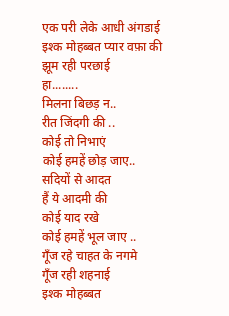एक परी लेके आधी अंगडाई
इश्क मोहब्बत प्यार वफ़ा की
झूम रही परछाई
हा........
मिलना बिछड़ न..
रीत जिंदगी की ..
कोई तो निभाएं
कोई हमहें छोड़ जाए..
सदियों से आदत
हैं ये आदमी की
कोई याद रखे
कोई हमहें भूल जाए ..
गूँज रहे चाहत के नगमे
गूँज रही शहनाई
इश्क मोहब्बत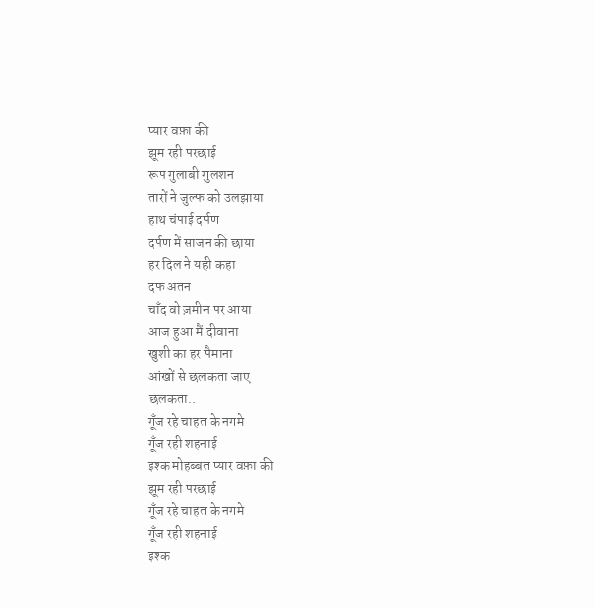प्यार वफ़ा की
झूम रही परछाई
रूप गुलाबी गुलशन
तारों ने जुल्फ को उलझाया
हाथ चंपाई दर्पण
दर्पण में साजन की छाया
हर दिल ने यही कहा
दफ अतन
चाँद वो ज़मीन पर आया
आज हुआ मैं दीवाना
खुशी का हर पैमाना
आंखों से छलकता जाए
छलकता..
गूँज रहे चाहत के नगमे
गूँज रही शहनाई
इश्क मोहब्बत प्यार वफ़ा की
झूम रही परछाई
गूँज रहे चाहत के नगमे
गूँज रही शहनाई
इश्क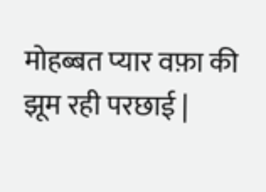मोहब्बत प्यार वफ़ा की
झूम रही परछाई |